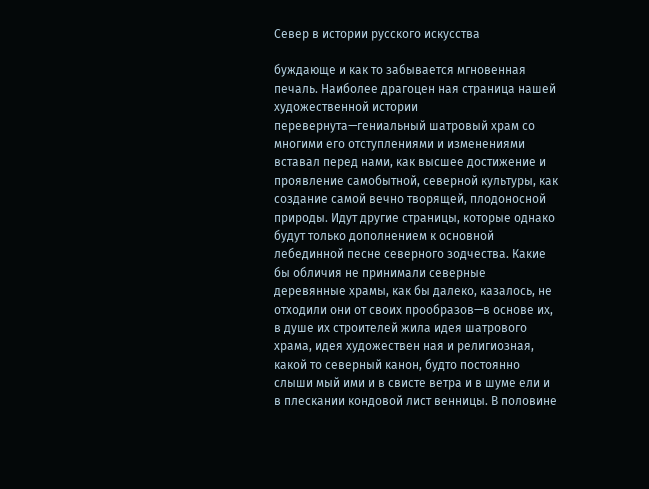Север в истории русского искусства

буждающе и как то забывается мгновенная печаль. Наиболее драгоцен ная страница нашей художественной истории перевернута—гениальный шатровый храм со многими его отступлениями и изменениями вставал перед нами, как высшее достижение и проявление самобытной, северной культуры, как создание самой вечно творящей, плодоносной природы. Идут другие страницы, которые однако будут только дополнением к основной лебединной песне северного зодчества. Какие бы обличия не принимали северные деревянные храмы, как бы далеко, казалось, не отходили они от своих прообразов—в основе их, в душе их строителей жила идея шатрового храма, идея художествен ная и религиозная, какой то северный канон, будто постоянно слыши мый ими и в свисте ветра и в шуме ели и в плескании кондовой лист венницы. В половине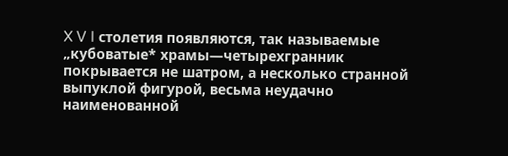X V I столетия появляются, так называемые „кубоватые* храмы—четырехгранник покрывается не шатром, а несколько странной выпуклой фигурой, весьма неудачно наименованной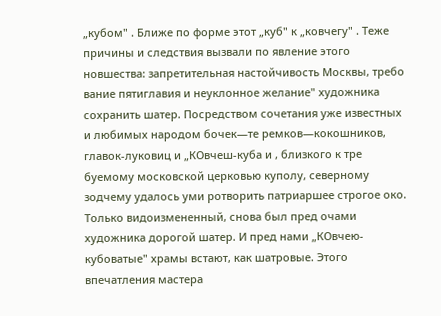„кубом" . Ближе по форме этот „куб" к „ковчегу" . Теже причины и следствия вызвали по явление этого новшества: запретительная настойчивость Москвы, требо вание пятиглавия и неуклонное желание" художника сохранить шатер. Посредством сочетания уже известных и любимых народом бочек—те ремков—кокошников, главок-луковиц и „КОвчеш-куба и , близкого к тре буемому московской церковью куполу, северному зодчему удалось уми ротворить патриаршее строгое око. Только видоизмененный, снова был пред очами художника дорогой шатер. И пред нами „КОвчею-кубоватые" храмы встают, как шатровые. Этого впечатления мастера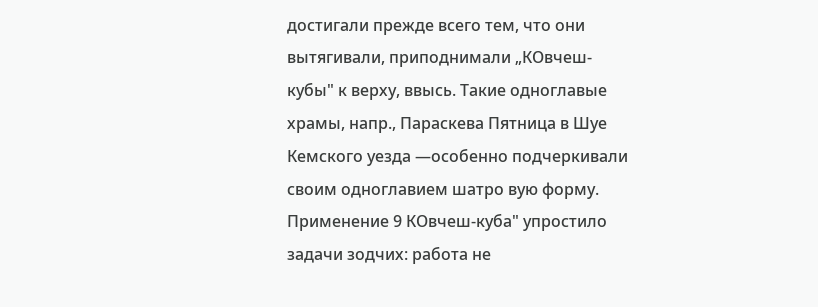достигали прежде всего тем, что они вытягивали, приподнимали „КОвчеш-кубы" к верху, ввысь. Такие одноглавые храмы, напр., Параскева Пятница в Шуе Кемского уезда —особенно подчеркивали своим одноглавием шатро вую форму. Применение 9 КОвчеш-куба" упростило задачи зодчих: работа не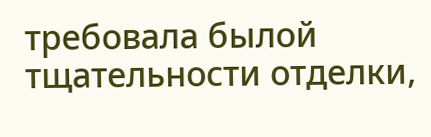требовала былой тщательности отделки,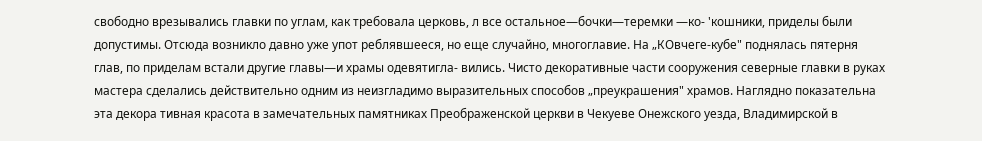свободно врезывались главки по углам, как требовала церковь, л все остальное—бочки—теремки —ко- 'кошники, приделы были допустимы. Отсюда возникло давно уже упот реблявшееся, но еще случайно, многоглавие. На „КОвчеге-кубе" поднялась пятерня глав, по приделам встали другие главы—и храмы одевятигла- вились. Чисто декоративные части сооружения северные главки в руках мастера сделались действительно одним из неизгладимо выразительных способов „преукрашения" храмов. Наглядно показательна эта декора тивная красота в замечательных памятниках Преображенской церкви в Чекуеве Онежского уезда, Владимирской в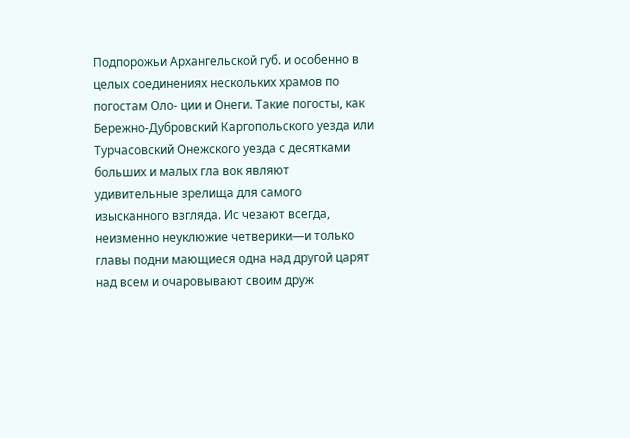Подпорожьи Архангельской губ. и особенно в целых соединениях нескольких храмов по погостам Оло- ции и Онеги. Такие погосты, как Бережно-Дубровский Каргопольского уезда или Турчасовский Онежского уезда с десятками больших и малых гла вок являют удивительные зрелища для самого изысканного взгляда. Ис чезают всегда, неизменно неуклюжие четверики—и только главы подни мающиеся одна над другой царят над всем и очаровывают своим друж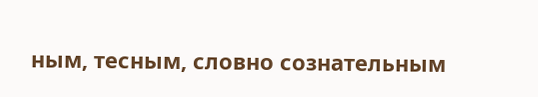ным, тесным, словно сознательным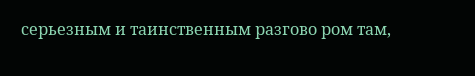серьезным и таинственным разгово ром там,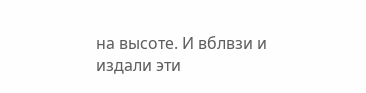на высоте. И вблвзи и издали эти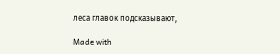леса главок подсказывают,

Made with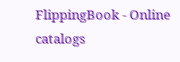FlippingBook - Online catalogs